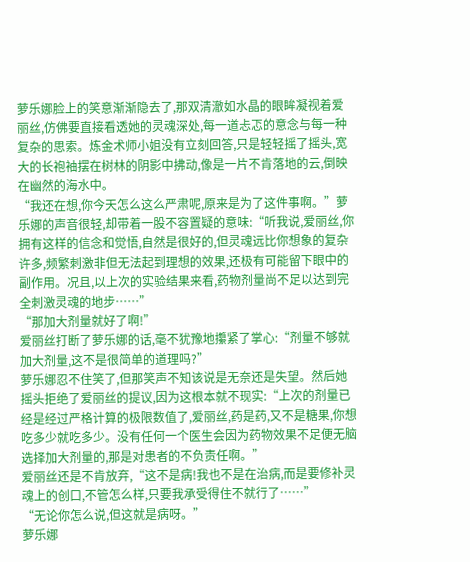萝乐娜脸上的笑意渐渐隐去了,那双清澈如水晶的眼眸凝视着爱丽丝,仿佛要直接看透她的灵魂深处,每一道忐忑的意念与每一种复杂的思索。炼金术师小姐没有立刻回答,只是轻轻摇了摇头,宽大的长袍袖摆在树林的阴影中拂动,像是一片不肯落地的云,倒映在幽然的海水中。
“我还在想,你今天怎么这么严肃呢,原来是为了这件事啊。”萝乐娜的声音很轻,却带着一股不容置疑的意味:“听我说,爱丽丝,你拥有这样的信念和觉悟,自然是很好的,但灵魂远比你想象的复杂许多,频繁刺激非但无法起到理想的效果,还极有可能留下眼中的副作用。况且,以上次的实验结果来看,药物剂量尚不足以达到完全刺激灵魂的地步……”
“那加大剂量就好了啊!”
爱丽丝打断了萝乐娜的话,毫不犹豫地攥紧了掌心:“剂量不够就加大剂量,这不是很简单的道理吗?”
萝乐娜忍不住笑了,但那笑声不知该说是无奈还是失望。然后她摇头拒绝了爱丽丝的提议,因为这根本就不现实:“上次的剂量已经是经过严格计算的极限数值了,爱丽丝,药是药,又不是糖果,你想吃多少就吃多少。没有任何一个医生会因为药物效果不足便无脑选择加大剂量的,那是对患者的不负责任啊。”
爱丽丝还是不肯放弃,“这不是病!我也不是在治病,而是要修补灵魂上的创口,不管怎么样,只要我承受得住不就行了……”
“无论你怎么说,但这就是病呀。”
萝乐娜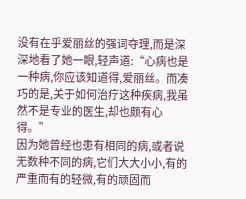没有在乎爱丽丝的强词夺理,而是深深地看了她一眼,轻声道:“心病也是一种病,你应该知道得,爱丽丝。而凑巧的是,关于如何治疗这种疾病,我虽然不是专业的医生,却也颇有心得。”
因为她曾经也患有相同的病,或者说无数种不同的病,它们大大小小,有的严重而有的轻微,有的顽固而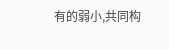有的弱小,共同构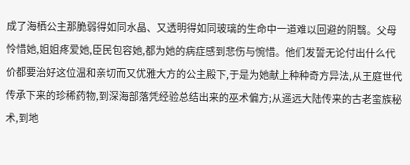成了海栖公主那脆弱得如同水晶、又透明得如同玻璃的生命中一道难以回避的阴翳。父母怜惜她,姐姐疼爱她,臣民包容她,都为她的病症感到悲伤与惋惜。他们发誓无论付出什么代价都要治好这位温和亲切而又优雅大方的公主殿下,于是为她献上种种奇方异法,从王庭世代传承下来的珍稀药物,到深海部落凭经验总结出来的巫术偏方;从遥远大陆传来的古老蛮族秘术,到地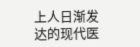上人日渐发达的现代医